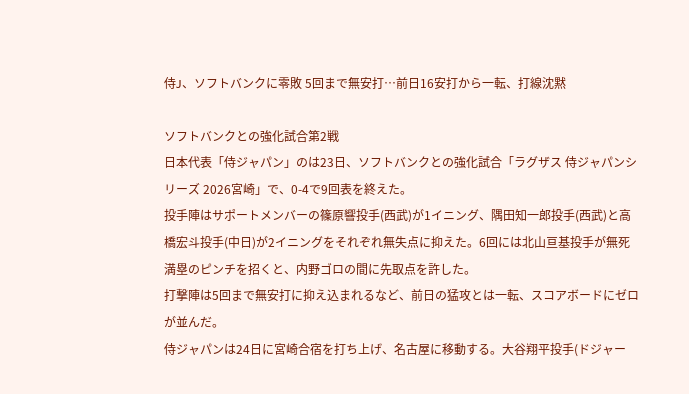侍J、ソフトバンクに零敗 5回まで無安打…前日16安打から一転、打線沈黙

ソフトバンクとの強化試合第2戦
日本代表「侍ジャパン」のは23日、ソフトバンクとの強化試合「ラグザス 侍ジャパンシリーズ 2026宮崎」で、0-4で9回表を終えた。
投手陣はサポートメンバーの篠原響投手(西武)が1イニング、隅田知一郎投手(西武)と高橋宏斗投手(中日)が2イニングをそれぞれ無失点に抑えた。6回には北山亘基投手が無死満塁のピンチを招くと、内野ゴロの間に先取点を許した。
打撃陣は5回まで無安打に抑え込まれるなど、前日の猛攻とは一転、スコアボードにゼロが並んだ。
侍ジャパンは24日に宮崎合宿を打ち上げ、名古屋に移動する。大谷翔平投手(ドジャー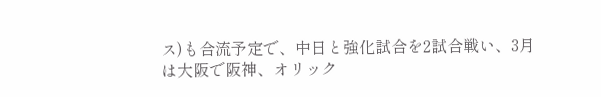ス)も合流予定で、中日と強化試合を2試合戦い、3月は大阪で阪神、オリック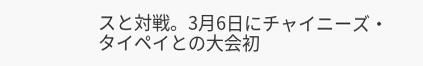スと対戦。3月6日にチャイニーズ・タイペイとの大会初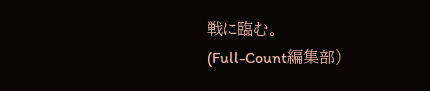戦に臨む。
(Full-Count編集部)